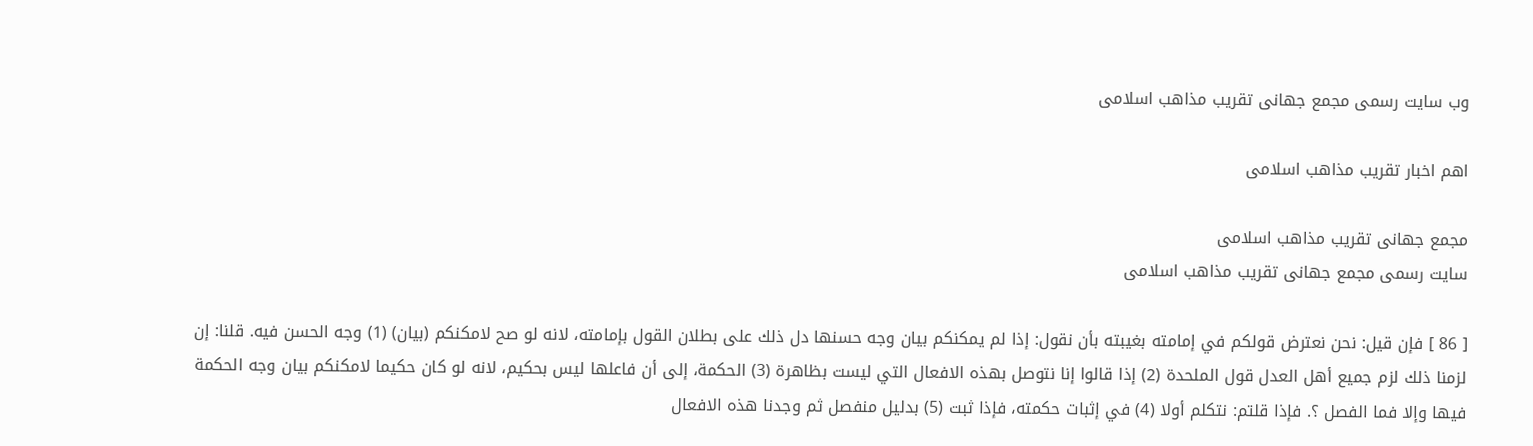وب سایت رسمی مجمع جهانى تقريب مذاهب اسلامى

اهم اخبار تقریب مذاهب اسلامی

مجمع جهانى تقريب مذاهب اسلامى
سایت رسمی مجمع جهانى تقريب مذاهب اسلامى

[ 86 ] فإن قيل: نحن نعترض قولكم في إمامته بغيبته بأن نقول: إذا لم يمكنكم بيان وجه حسنها دل ذلك على بطلان القول بإمامته، لانه لو صح لامكنكم (بيان) (1) وجه الحسن فيه. قلنا: إن لزمنا ذلك لزم جميع أهل العدل قول الملحدة (2) إذا قالوا إنا نتوصل بهذه الافعال التي ليست بظاهرة (3) الحكمة، إلى أن فاعلها ليس بحكيم، لانه لو كان حكيما لامكنكم بيان وجه الحكمة فيها وإلا فما الفصل ؟. فإذا قلتم: نتكلم أولا (4) في إثبات حكمته، فإذا ثبت (5) بدليل منفصل ثم وجدنا هذه الافعال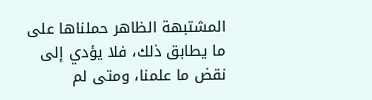المشتبهة الظاهر حملناها على ما يطابق ذلك، فلا يؤدي إلى نقض ما علمنا، ومتى لم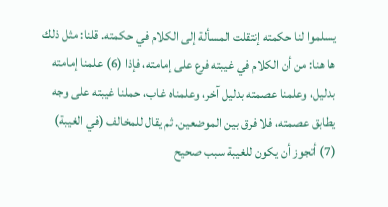يسلموا لنا حكمته إنتقلت المسألة إلى الكلام في حكمته. قلنا: مثل ذلك ها هنا: من أن الكلام في غيبته فرع على إمامته، فإذا (6) علمنا إمامته بدليل، وعلمنا عصمته بدليل آخر، وعلمناه غاب، حملنا غيبته على وجه يطابق عصمته، فلا فرق بين الموضعين. ثم يقال للمخالف (في الغيبة) (7) أتجوز أن يكون للغيبة سبب صحيح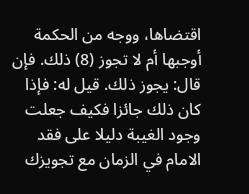اقتضاها، ووجه من الحكمة أوجبها أم لا تجوز (8) ذلك. فإن قال: يجوز ذلك. قيل له: فإذا كان ذلك جائزا فكيف جعلت وجود الغيبة دليلا على فقد الامام في الزمان مع تجويزك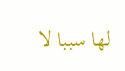لها سببا لا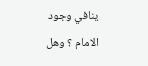ينافي وجود الامام ؟ وهل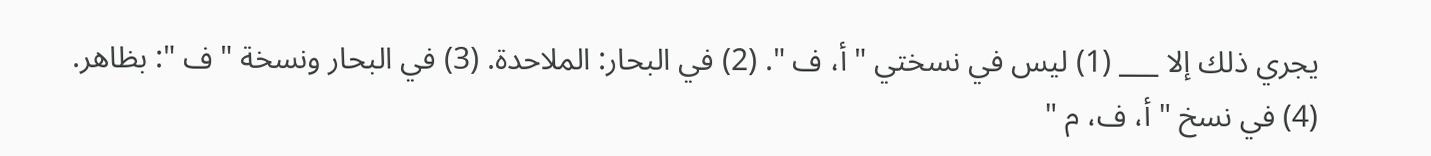يجري ذلك إلا ___ (1) ليس في نسختي " أ، ف ". (2) في البحار: الملاحدة. (3) في البحار ونسخة " ف ": بظاهر. (4) في نسخ " أ، ف، م "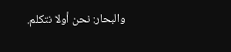والبحار: نحن أولا نتكلم.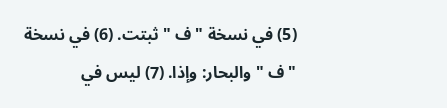(5) في نسخة " ف " ثبتت. (6) في نسخة " ف " والبحار: وإذا. (7) ليس في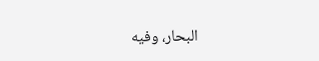البحار، وفيه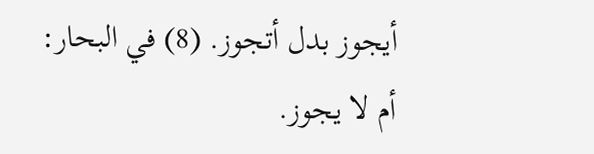أيجوز بدل أتجوز. (8) في البحار: أم لا يجوز.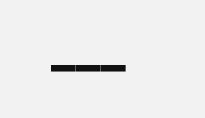___